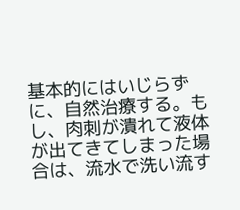基本的にはいじらずに、自然治療する。もし、肉刺が潰れて液体が出てきてしまった場合は、流水で洗い流す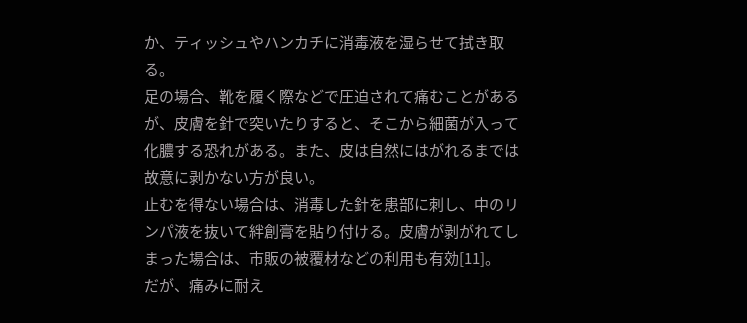か、ティッシュやハンカチに消毒液を湿らせて拭き取る。
足の場合、靴を履く際などで圧迫されて痛むことがあるが、皮膚を針で突いたりすると、そこから細菌が入って化膿する恐れがある。また、皮は自然にはがれるまでは故意に剥かない方が良い。
止むを得ない場合は、消毒した針を患部に刺し、中のリンパ液を抜いて絆創膏を貼り付ける。皮膚が剥がれてしまった場合は、市販の被覆材などの利用も有効[11]。
だが、痛みに耐え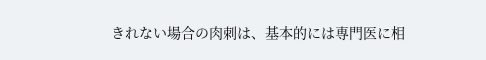きれない場合の肉刺は、基本的には専門医に相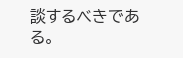談するべきである。